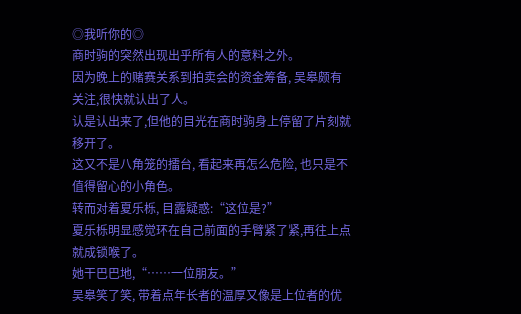◎我听你的◎
商时驹的突然出现出乎所有人的意料之外。
因为晚上的赌赛关系到拍卖会的资金筹备, 吴皋颇有关注,很快就认出了人。
认是认出来了,但他的目光在商时驹身上停留了片刻就移开了。
这又不是八角笼的擂台, 看起来再怎么危险, 也只是不值得留心的小角色。
转而对着夏乐栎, 目露疑惑:“这位是?”
夏乐栎明显感觉环在自己前面的手臂紧了紧,再往上点就成锁喉了。
她干巴巴地,“……一位朋友。”
吴皋笑了笑, 带着点年长者的温厚又像是上位者的优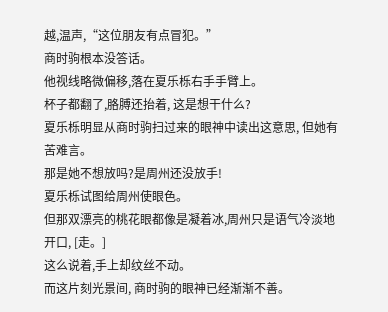越,温声,“这位朋友有点冒犯。”
商时驹根本没答话。
他视线略微偏移,落在夏乐栎右手手臂上。
杯子都翻了,胳膊还抬着, 这是想干什么?
夏乐栎明显从商时驹扫过来的眼神中读出这意思, 但她有苦难言。
那是她不想放吗?是周州还没放手!
夏乐栎试图给周州使眼色。
但那双漂亮的桃花眼都像是凝着冰,周州只是语气冷淡地开口, [走。]
这么说着,手上却纹丝不动。
而这片刻光景间, 商时驹的眼神已经渐渐不善。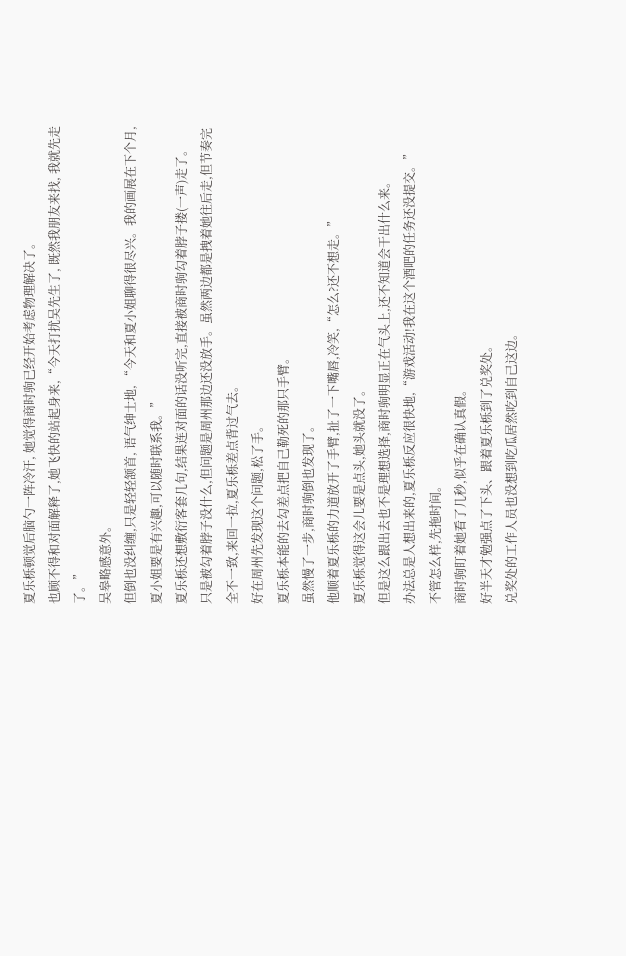夏乐栎顿觉后脑勺一阵冷汗, 她觉得商时驹已经开始考虑物理解决了。
也顾不得和对面解释了,她飞快的站起身来,“今天打扰吴先生了, 既然我朋友来找, 我就先走了。”
吴皋略感意外。
但倒也没纠缠,只是轻轻颔首, 语气绅士地, “今天和夏小姐聊得很尽兴。我的画展在下个月, 夏小姐要是有兴趣,可以随时联系我。”
夏乐栎还想敷衍客套几句,结果连对面的话没听完,直接被商时驹勾着脖子搂(一声)走了。
只是被勾着脖子没什么,但问题是周州那边还没放手。虽然两边都是拽着她往后走,但节奏完全不一致,来回一拉,夏乐栎差点背过气去。
好在周州先发现这个问题,松了手。
夏乐栎本能的去勾差点把自己勒死的那只手臂。
虽然慢了一步,商时驹倒也发现了。
他顺着夏乐栎的力道放开了手臂,扯了一下嘴唇,冷笑,“怎么?还不想走。”
夏乐栎觉得这会儿要是点头,她头就没了。
但是这么跟出去也不是理想选择,商时驹明显正在气头上,还不知道会干出什么来。
办法总是人想出来的,夏乐栎反应很快地,“游戏活动!我在这个酒吧的任务还没提交。”
不管怎么样,先拖时间。
商时驹盯着她看了几秒,似乎在确认真假。
好半天才勉强点了下头、跟着夏乐栎到了兑奖处。
兑奖处的工作人员也没想到吃瓜居然吃到自己这边。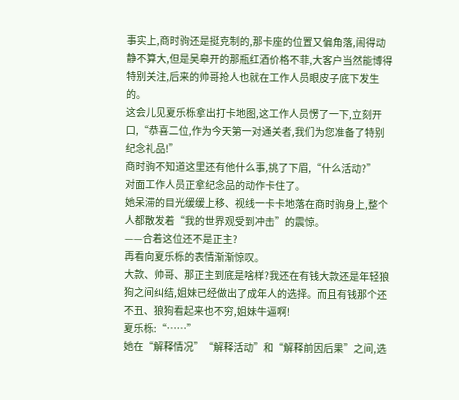事实上,商时驹还是挺克制的,那卡座的位置又偏角落,闹得动静不算大,但是吴皋开的那瓶红酒价格不菲,大客户当然能博得特别关注,后来的帅哥抢人也就在工作人员眼皮子底下发生的。
这会儿见夏乐栎拿出打卡地图,这工作人员愣了一下,立刻开口,“恭喜二位,作为今天第一对通关者,我们为您准备了特别纪念礼品!”
商时驹不知道这里还有他什么事,挑了下眉,“什么活动?”
对面工作人员正拿纪念品的动作卡住了。
她呆滞的目光缓缓上移、视线一卡卡地落在商时驹身上,整个人都散发着“我的世界观受到冲击”的震惊。
——合着这位还不是正主?
再看向夏乐栎的表情渐渐惊叹。
大款、帅哥、那正主到底是啥样?我还在有钱大款还是年轻狼狗之间纠结,姐妹已经做出了成年人的选择。而且有钱那个还不丑、狼狗看起来也不穷,姐妹牛逼啊!
夏乐栎:“……”
她在“解释情况”“解释活动”和“解释前因后果”之间,选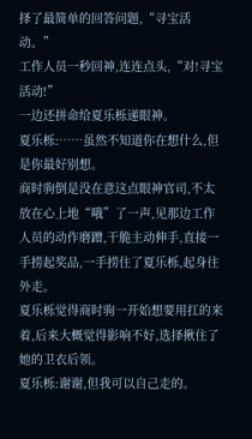择了最简单的回答问题,“寻宝活动。”
工作人员一秒回神,连连点头,“对!寻宝活动!”
一边还拼命给夏乐栎递眼神。
夏乐栎:……虽然不知道你在想什么,但是你最好别想。
商时驹倒是没在意这点眼神官司,不太放在心上地“哦”了一声,见那边工作人员的动作磨蹭,干脆主动伸手,直接一手捞起奖品,一手捞住了夏乐栎,起身往外走。
夏乐栎觉得商时驹一开始想要用扛的来着,后来大概觉得影响不好,选择揪住了她的卫衣后领。
夏乐栎:谢谢,但我可以自己走的。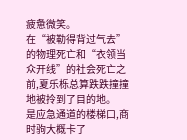疲惫微笑。
在“被勒得背过气去”的物理死亡和“衣领当众开线”的社会死亡之前,夏乐栎总算跌跌撞撞地被拎到了目的地。
是应急通道的楼梯口,商时驹大概卡了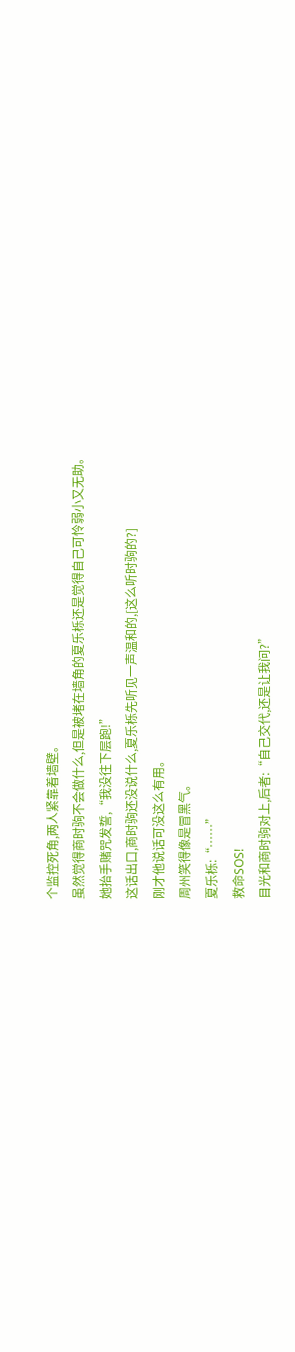个监控死角,两人紧靠着墙壁。
虽然觉得商时驹不会做什么,但是被堵在墙角的夏乐栎还是觉得自己可怜弱小又无助。
她抬手赌咒发誓,“我没往下层跑!”
这话出口,商时驹还没说什么,夏乐栎先听见一声温和的,[这么听时驹的?]
刚才他说话可没这么有用。
周州笑得像是冒黑气。
夏乐栎:“……”
救命SOS!
目光和商时驹对上,后者:“自己交代,还是让我问?”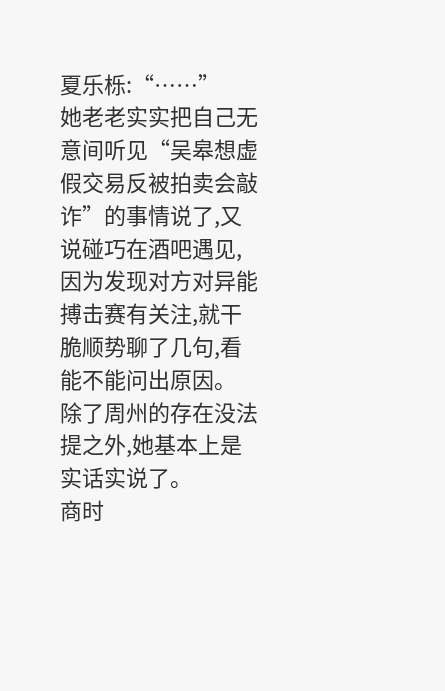夏乐栎:“……”
她老老实实把自己无意间听见“吴皋想虚假交易反被拍卖会敲诈”的事情说了,又说碰巧在酒吧遇见,因为发现对方对异能搏击赛有关注,就干脆顺势聊了几句,看能不能问出原因。
除了周州的存在没法提之外,她基本上是实话实说了。
商时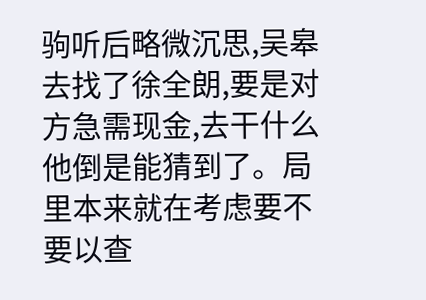驹听后略微沉思,吴皋去找了徐全朗,要是对方急需现金,去干什么他倒是能猜到了。局里本来就在考虑要不要以查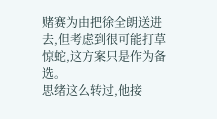赌赛为由把徐全朗送进去,但考虑到很可能打草惊蛇,这方案只是作为备选。
思绪这么转过,他接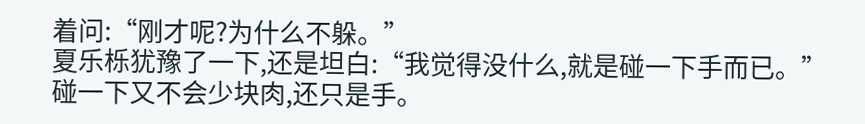着问:“刚才呢?为什么不躲。”
夏乐栎犹豫了一下,还是坦白:“我觉得没什么,就是碰一下手而已。”
碰一下又不会少块肉,还只是手。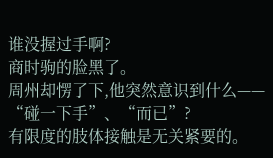谁没握过手啊?
商时驹的脸黑了。
周州却愣了下,他突然意识到什么——
“碰一下手”、“而已”?
有限度的肢体接触是无关紧要的。